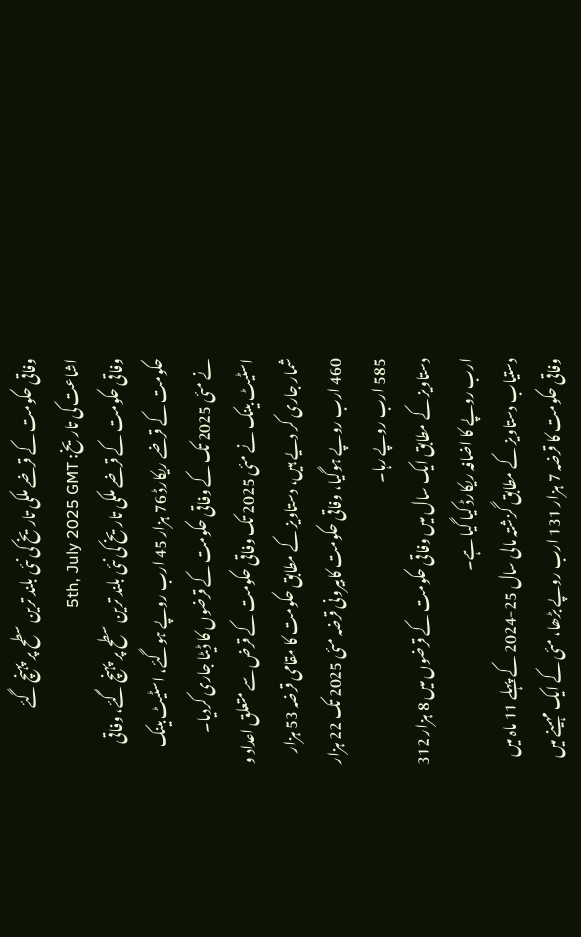وفاقی حکومت کے قرضے ملکی تاریخ کی نئی بلند ترین سطح پر پہنچ گئے
اشاعت کی تاریخ: 5th, July 2025 GMT
وفاقی حکومت کے قرضے ملکی تاریخ کی نئی بلند ترین سطح پر پہنچ گئے، وفاقی حکومت کے قرضے ریکارڈ 76 ہزار 45 ارب روپے ہوگئے، اسٹیٹ بینک نے مئی 2025 تک کے وفاقی حکومت کے قرضوں کا ڈیٹا جاری کردیا۔
اسٹیٹ بینک نے مئی 2025 تک وفاقی حکومت کے قرض سے متعلق اعداد و شمار جاری کر دیے ہیں، دستاویز کے مطابق حکومت کا مقامی قرضہ 53 ہزار 460 ارب روپے ہوگیا، وفاقی حکومت کابیرونی قرضہ مئی 2025 تک 22 ہزار 585 ارب روپے رہا۔
دستاویز کے مطابق ایک سال میں وفاقی حکومت کے قرضوں میں 8 ہزار 312 ارب روپے کا اضافہ ریکارڈ کیا گیا ہے۔
دستیاب دستاویز کے مطابق گزشتہ مالی سال 25-2024 کے پہلے 11 ماہ میں وفاقی حکومت کا قرضہ 7 ہزار 131 ارب روپے بڑھا، مئی کے ایک مہینے میں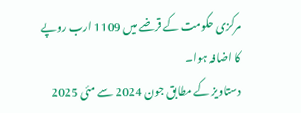مرکزی حکومت کے قرضے میں 1109 ارب روپے کا اضافہ ہوا۔
دستاویز کے مطابق جون 2024 سے مئی 2025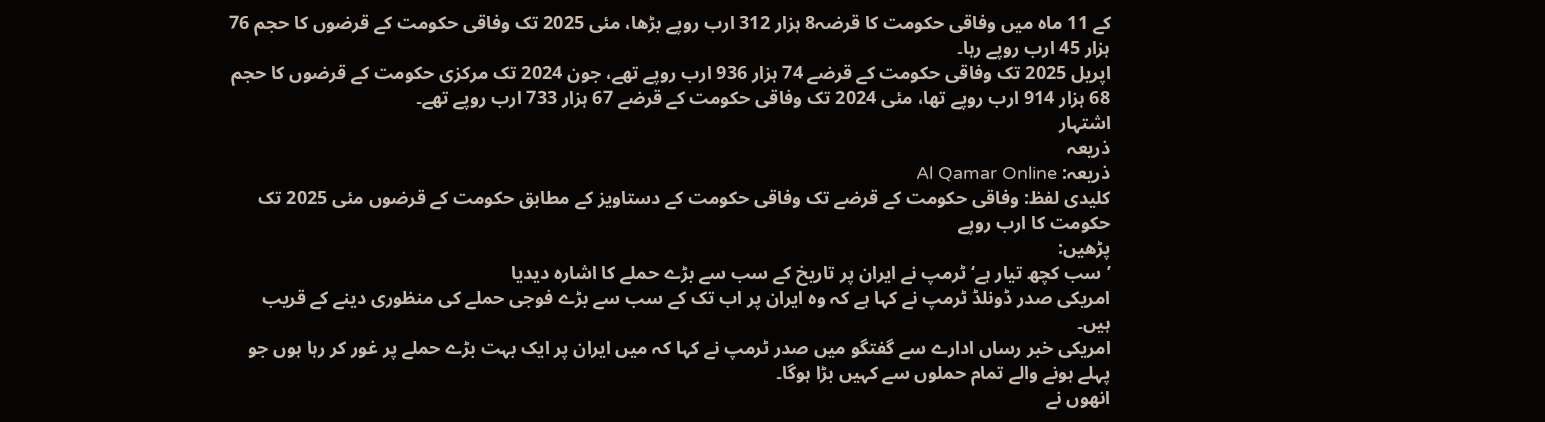کے 11 ماہ میں وفاقی حکومت کا قرضہ8 ہزار 312 ارب روپے بڑھا، مئی 2025 تک وفاقی حکومت کے قرضوں کا حجم 76 ہزار 45 ارب روپے رہا۔
اپریل 2025 تک وفاقی حکومت کے قرضے 74 ہزار 936 ارب روپے تھے، جون 2024 تک مرکزی حکومت کے قرضوں کا حجم 68 ہزار 914 ارب روپے تھا، مئی 2024 تک وفاقی حکومت کے قرضے 67 ہزار 733 ارب روپے تھے۔
اشتہار
ذریعہ
ذریعہ: Al Qamar Online
کلیدی لفظ: وفاقی حکومت کے قرضے تک وفاقی حکومت کے دستاویز کے مطابق حکومت کے قرضوں مئی 2025 تک حکومت کا ارب روپے
پڑھیں:
’سب کچھ تیار ہے‘ ٹرمپ نے ایران پر تاریخ کے سب سے بڑے حملے کا اشارہ دیدیا
امریکی صدر ڈونلڈ ٹرمپ نے کہا ہے کہ وہ ایران پر اب تک کے سب سے بڑے فوجی حملے کی منظوری دینے کے قریب ہیں۔
امریکی خبر رساں ادارے سے گفتگو میں صدر ٹرمپ نے کہا کہ میں ایران پر ایک بہت بڑے حملے پر غور کر رہا ہوں جو پہلے ہونے والے تمام حملوں سے کہیں بڑا ہوگا۔
انھوں نے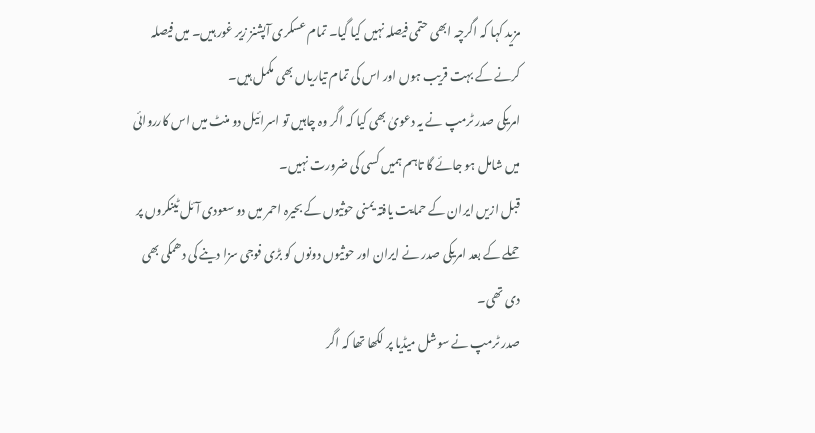مزید کہا کہ اگرچہ ابھی حتمی فیصلہ نہیں کیا گیا۔ تمام عسکری آپشنز زیر غور ہیں۔ میں فیصلہ کرنے کے بہت قریب ہوں اور اس کی تمام تیاریاں بھی مکمل ہیں۔
امریکی صدر ٹرمپ نے یہ دعویٰ بھی کیا کہ اگر وہ چاہیں تو اسرائیل دو منٹ میں اس کارروائی میں شامل ہو جائے گا تاہم ہمیں کسی کی ضرورت نہیں۔
قبل ازیں ایران کے حمایت یافتہ یمنی حوثیوں کے بحیرہ احمر میں دو سعودی آئل ٹینکروں پر حملے کے بعد امریکی صدر نے ایران اور حوثیوں دونوں کو بڑی فوجی سزا دینے کی دھمکی بھی دی تھی۔
صدر ٹرمپ نے سوشل میڈیا پر لکھا تھا کہ اگر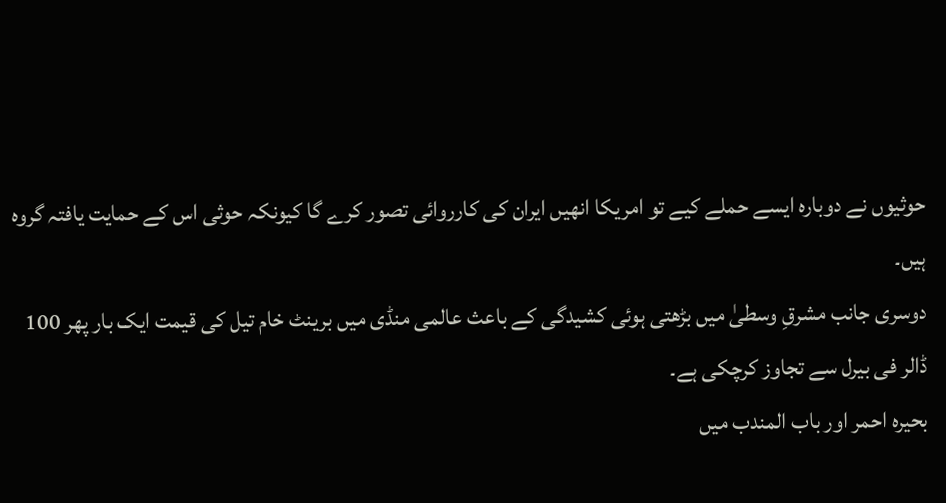حوثیوں نے دوبارہ ایسے حملے کیے تو امریکا انھیں ایران کی کارروائی تصور کرے گا کیونکہ حوثی اس کے حمایت یافتہ گروہ ہیں۔
دوسری جانب مشرقِ وسطیٰ میں بڑھتی ہوئی کشیدگی کے باعث عالمی منڈی میں برینٹ خام تیل کی قیمت ایک بار پھر 100 ڈالر فی بیرل سے تجاوز کرچکی ہے۔
بحیرہ احمر اور باب المندب میں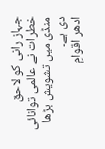جہاز رانی کو لاحق خطرات نے عالمی توانائی منڈی میں تشویش بڑھا دی ہے۔
ادھر اقوامِ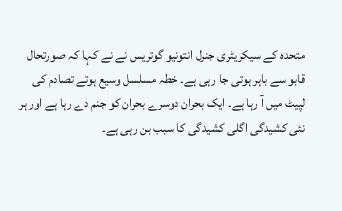متحدہ کے سیکریٹری جنرل انتونیو گوتریس نے نے کہا کہ صورتحال قابو سے باہر ہوتی جا رہی ہے۔ خطہ مسلسل وسیع ہوتے تصادم کی لپیٹ میں آ رہا ہے۔ ایک بحران دوسرے بحران کو جنم دے رہا ہے اور ہر نئی کشیدگی اگلی کشیدگی کا سبب بن رہی ہے۔